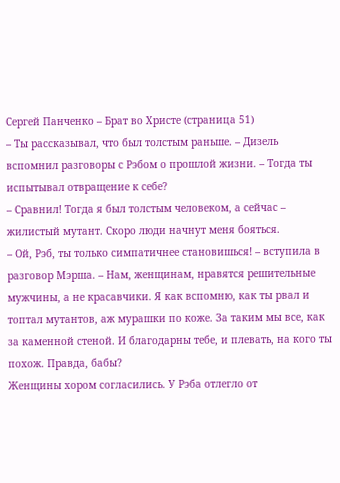Сергей Панченко – Брат во Христе (страница 51)
– Ты рассказывал, что был толстым раньше. – Дизель вспомнил разговоры с Рэбом о прошлой жизни. – Тогда ты испытывал отвращение к себе?
– Сравнил! Тогда я был толстым человеком, а сейчас – жилистый мутант. Скоро люди начнут меня бояться.
– Ой, Рэб, ты только симпатичнее становишься! – вступила в разговор Мэрша. – Нам, женщинам, нравятся решительные мужчины, а не красавчики. Я как вспомню, как ты рвал и топтал мутантов, аж мурашки по коже. За таким мы все, как за каменной стеной. И благодарны тебе, и плевать, на кого ты похож. Правда, бабы?
Женщины хором согласились. У Рэба отлегло от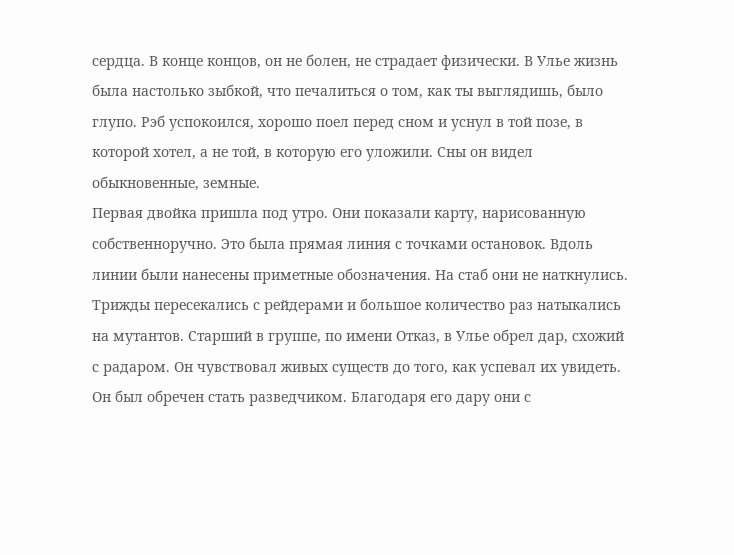сердца. В конце концов, он не болен, не страдает физически. В Улье жизнь была настолько зыбкой, что печалиться о том, как ты выглядишь, было глупо. Рэб успокоился, хорошо поел перед сном и уснул в той позе, в которой хотел, а не той, в которую его уложили. Сны он видел обыкновенные, земные.
Первая двойка пришла под утро. Они показали карту, нарисованную собственноручно. Это была прямая линия с точками остановок. Вдоль линии были нанесены приметные обозначения. На стаб они не наткнулись. Трижды пересекались с рейдерами и большое количество раз натыкались на мутантов. Старший в группе, по имени Отказ, в Улье обрел дар, схожий с радаром. Он чувствовал живых существ до того, как успевал их увидеть. Он был обречен стать разведчиком. Благодаря его дару они с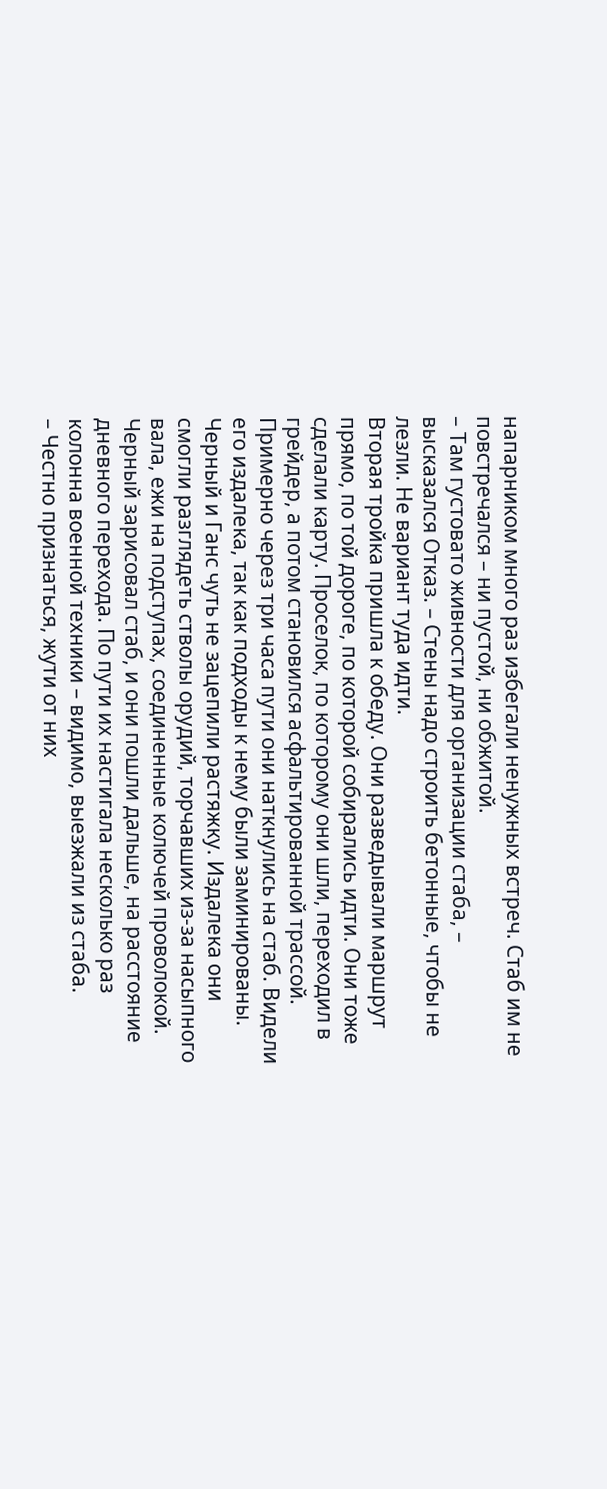напарником много раз избегали ненужных встреч. Стаб им не повстречался – ни пустой, ни обжитой.
– Там густовато живности для организации стаба, – высказался Отказ. – Стены надо строить бетонные, чтобы не лезли. Не вариант туда идти.
Вторая тройка пришла к обеду. Они разведывали маршрут прямо, по той дороге, по которой собирались идти. Они тоже сделали карту. Проселок, по которому они шли, переходил в грейдер, а потом становился асфальтированной трассой. Примерно через три часа пути они наткнулись на стаб. Видели его издалека, так как подходы к нему были заминированы. Черный и Ганс чуть не зацепили растяжку. Издалека они смогли разглядеть стволы орудий, торчавших из-за насыпного вала, ежи на подступах, соединенные колючей проволокой. Черный зарисовал стаб, и они пошли дальше, на расстояние дневного перехода. По пути их настигала несколько раз колонна военной техники – видимо, выезжали из стаба.
– Честно признаться, жути от них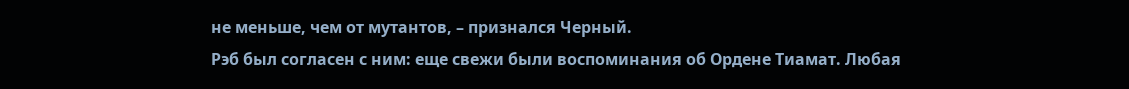не меньше, чем от мутантов, – признался Черный.
Рэб был согласен с ним: еще свежи были воспоминания об Ордене Тиамат. Любая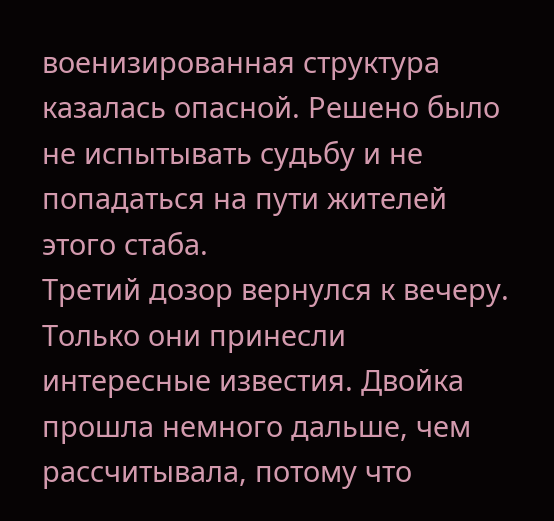военизированная структура казалась опасной. Решено было не испытывать судьбу и не попадаться на пути жителей этого стаба.
Третий дозор вернулся к вечеру. Только они принесли интересные известия. Двойка прошла немного дальше, чем рассчитывала, потому что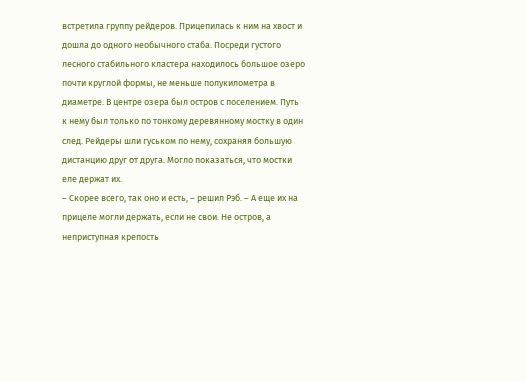встретила группу рейдеров. Прицепилась к ним на хвост и дошла до одного необычного стаба. Посреди густого лесного стабильного кластера находилось большое озеро почти круглой формы, не меньше полукилометра в диаметре. В центре озера был остров с поселением. Путь к нему был только по тонкому деревянному мостку в один след. Рейдеры шли гуськом по нему, сохраняя большую дистанцию друг от друга. Могло показаться, что мостки еле держат их.
– Скорее всего, так оно и есть, – решил Рэб. – А еще их на прицеле могли держать, если не свои. Не остров, а неприступная крепость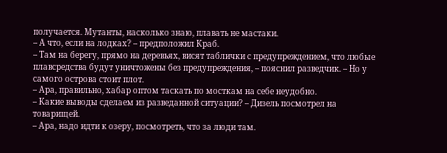получается. Мутанты, насколько знаю, плавать не мастаки.
– А что, если на лодках? – предположил Краб.
– Там на берегу, прямо на деревьях, висят таблички с предупреждением, что любые плавсредства будут уничтожены без предупреждения, – пояснил разведчик. – Но у самого острова стоит плот.
– Ара, правильно, хабар оптом таскать по мосткам на себе неудобно.
– Какие выводы сделаем из разведанной ситуации? – Дизель посмотрел на товарищей.
– Ара, надо идти к озеру, посмотреть, что за люди там.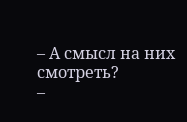– А смысл на них смотреть?
–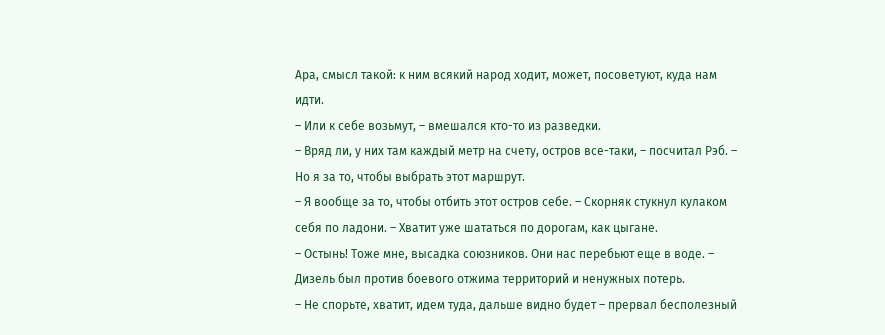Ара, смысл такой: к ним всякий народ ходит, может, посоветуют, куда нам идти.
– Или к себе возьмут, – вмешался кто-то из разведки.
– Вряд ли, у них там каждый метр на счету, остров все-таки, – посчитал Рэб. – Но я за то, чтобы выбрать этот маршрут.
– Я вообще за то, чтобы отбить этот остров себе. – Скорняк стукнул кулаком себя по ладони. – Хватит уже шататься по дорогам, как цыгане.
– Остынь! Тоже мне, высадка союзников. Они нас перебьют еще в воде. – Дизель был против боевого отжима территорий и ненужных потерь.
– Не спорьте, хватит, идем туда, дальше видно будет – прервал бесполезный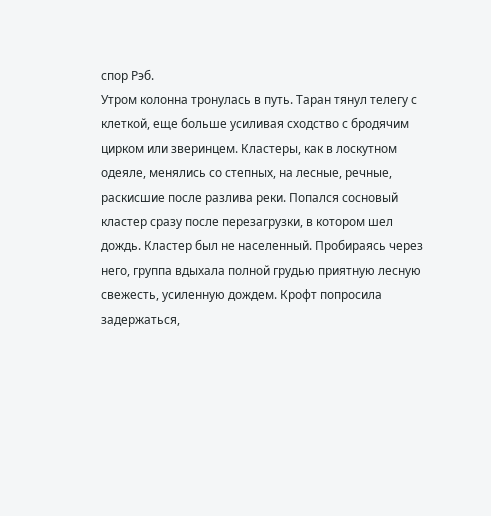спор Рэб.
Утром колонна тронулась в путь. Таран тянул телегу с клеткой, еще больше усиливая сходство с бродячим цирком или зверинцем. Кластеры, как в лоскутном одеяле, менялись со степных, на лесные, речные, раскисшие после разлива реки. Попался сосновый кластер сразу после перезагрузки, в котором шел дождь. Кластер был не населенный. Пробираясь через него, группа вдыхала полной грудью приятную лесную свежесть, усиленную дождем. Крофт попросила задержаться,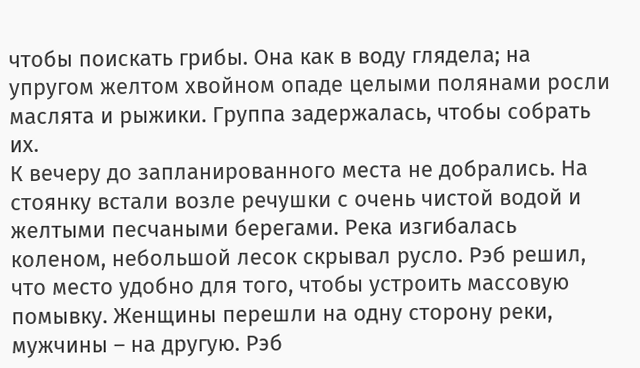чтобы поискать грибы. Она как в воду глядела; на упругом желтом хвойном опаде целыми полянами росли маслята и рыжики. Группа задержалась, чтобы собрать их.
К вечеру до запланированного места не добрались. На стоянку встали возле речушки с очень чистой водой и желтыми песчаными берегами. Река изгибалась коленом, небольшой лесок скрывал русло. Рэб решил, что место удобно для того, чтобы устроить массовую помывку. Женщины перешли на одну сторону реки, мужчины – на другую. Рэб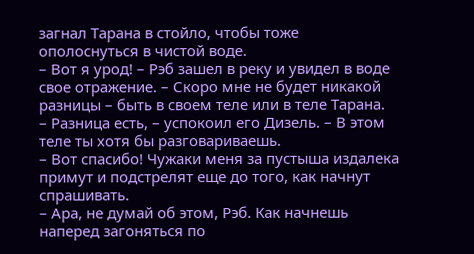загнал Тарана в стойло, чтобы тоже ополоснуться в чистой воде.
– Вот я урод! – Рэб зашел в реку и увидел в воде свое отражение. – Скоро мне не будет никакой разницы – быть в своем теле или в теле Тарана.
– Разница есть, – успокоил его Дизель. – В этом теле ты хотя бы разговариваешь.
– Вот спасибо! Чужаки меня за пустыша издалека примут и подстрелят еще до того, как начнут спрашивать.
– Ара, не думай об этом, Рэб. Как начнешь наперед загоняться по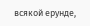всякой ерунде,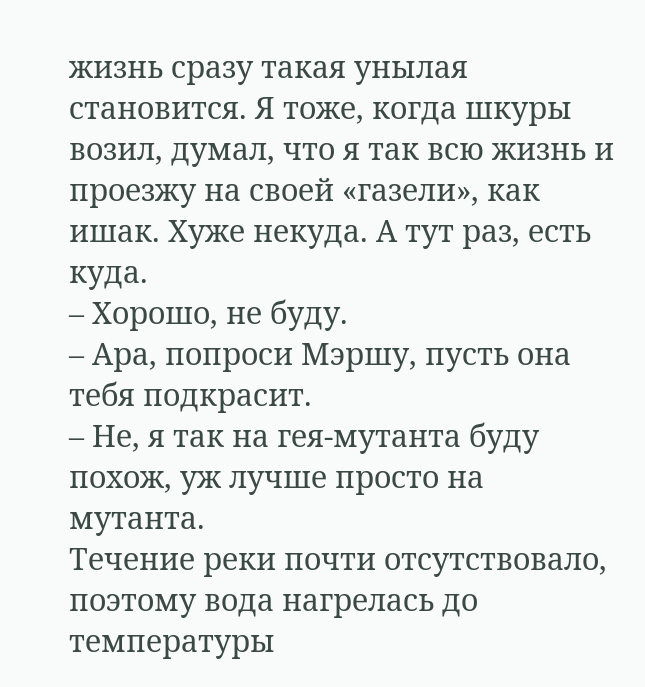жизнь сразу такая унылая становится. Я тоже, когда шкуры возил, думал, что я так всю жизнь и проезжу на своей «газели», как ишак. Хуже некуда. А тут раз, есть куда.
– Хорошо, не буду.
– Ара, попроси Мэршу, пусть она тебя подкрасит.
– Не, я так на гея-мутанта буду похож, уж лучше просто на мутанта.
Течение реки почти отсутствовало, поэтому вода нагрелась до температуры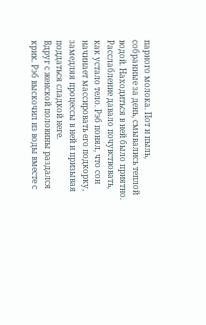парного молока. Пот и пыль, собранные за день, смывались теплой водой. Находиться в ней было приятно. Расслабление давало почувствовать, как устало тело. Рэб понял, что сон начинает массировать его подкорку, замедляя процессы в ней и призывая поддаться сладкой неге.
Вдруг с женской половины раздался крик. Рэб выскочил из воды вместе с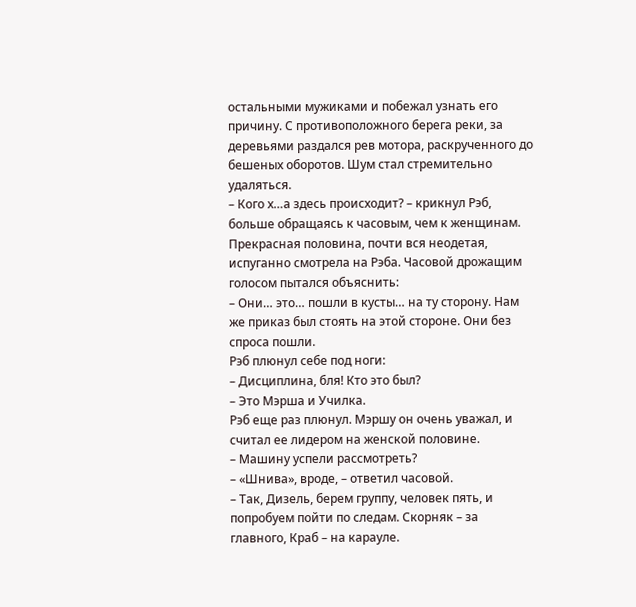остальными мужиками и побежал узнать его причину. С противоположного берега реки, за деревьями раздался рев мотора, раскрученного до бешеных оборотов. Шум стал стремительно удаляться.
– Кого х…а здесь происходит? – крикнул Рэб, больше обращаясь к часовым, чем к женщинам.
Прекрасная половина, почти вся неодетая, испуганно смотрела на Рэба. Часовой дрожащим голосом пытался объяснить:
– Они… это… пошли в кусты… на ту сторону. Нам же приказ был стоять на этой стороне. Они без спроса пошли.
Рэб плюнул себе под ноги:
– Дисциплина, бля! Кто это был?
– Это Мэрша и Училка.
Рэб еще раз плюнул. Мэршу он очень уважал, и считал ее лидером на женской половине.
– Машину успели рассмотреть?
– «Шнива», вроде, – ответил часовой.
– Так, Дизель, берем группу, человек пять, и попробуем пойти по следам. Скорняк – за главного, Краб – на карауле.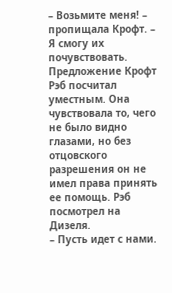– Возьмите меня! – пропищала Крофт. – Я смогу их почувствовать.
Предложение Крофт Рэб посчитал уместным. Она чувствовала то, чего не было видно глазами, но без отцовского разрешения он не имел права принять ее помощь. Рэб посмотрел на Дизеля.
– Пусть идет с нами.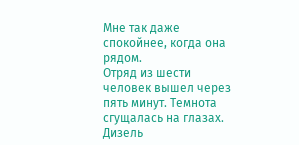Мне так даже спокойнее, когда она рядом.
Отряд из шести человек вышел через пять минут. Темнота сгущалась на глазах. Дизель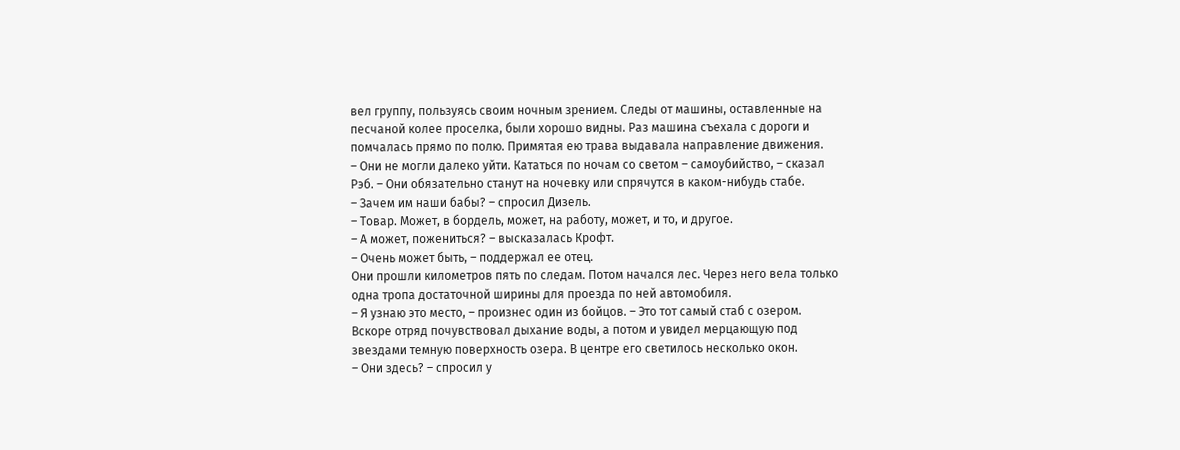вел группу, пользуясь своим ночным зрением. Следы от машины, оставленные на песчаной колее проселка, были хорошо видны. Раз машина съехала с дороги и помчалась прямо по полю. Примятая ею трава выдавала направление движения.
– Они не могли далеко уйти. Кататься по ночам со светом – самоубийство, – сказал Рэб. – Они обязательно станут на ночевку или спрячутся в каком-нибудь стабе.
– Зачем им наши бабы? – спросил Дизель.
– Товар. Может, в бордель, может, на работу, может, и то, и другое.
– А может, пожениться? – высказалась Крофт.
– Очень может быть, – поддержал ее отец.
Они прошли километров пять по следам. Потом начался лес. Через него вела только одна тропа достаточной ширины для проезда по ней автомобиля.
– Я узнаю это место, – произнес один из бойцов. – Это тот самый стаб с озером.
Вскоре отряд почувствовал дыхание воды, а потом и увидел мерцающую под звездами темную поверхность озера. В центре его светилось несколько окон.
– Они здесь? – спросил у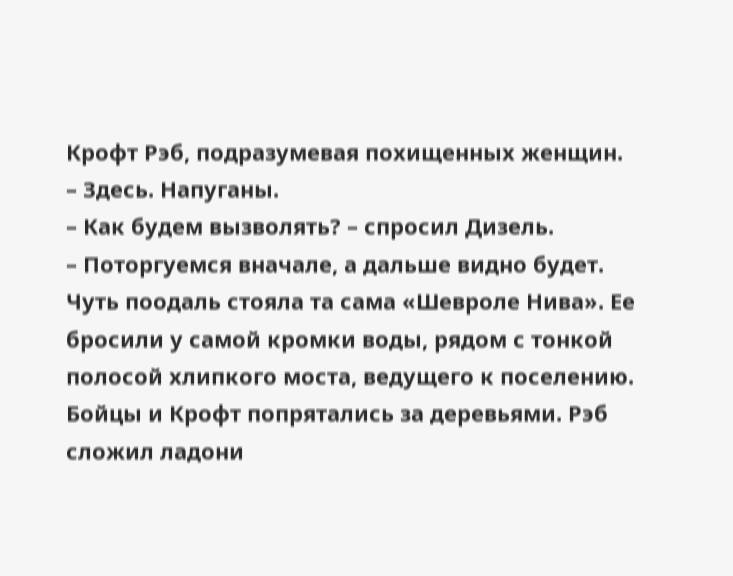Крофт Рэб, подразумевая похищенных женщин.
– Здесь. Напуганы.
– Как будем вызволять? – спросил Дизель.
– Поторгуемся вначале, а дальше видно будет.
Чуть поодаль стояла та сама «Шевроле Нива». Ее бросили у самой кромки воды, рядом с тонкой полосой хлипкого моста, ведущего к поселению. Бойцы и Крофт попрятались за деревьями. Рэб сложил ладони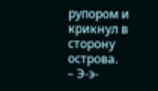рупором и крикнул в сторону острова.
– Э-э-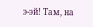э-эй! Там, на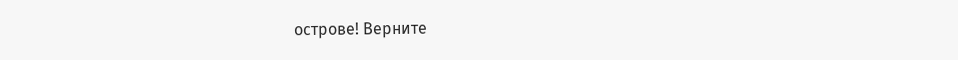острове! Верните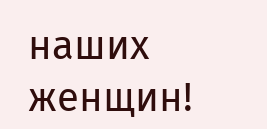наших женщин!